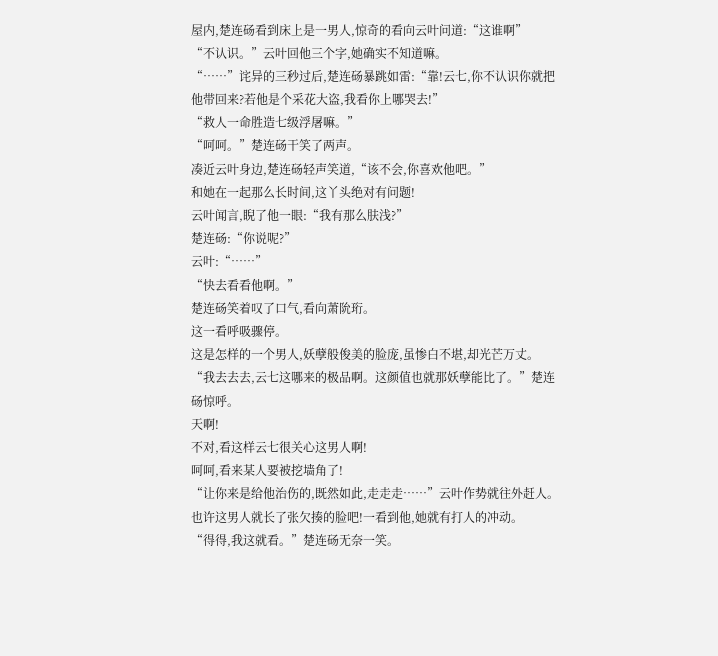屋内,楚连砀看到床上是一男人,惊奇的看向云叶问道:“这谁啊”
“不认识。”云叶回他三个字,她确实不知道嘛。
“……”诧异的三秒过后,楚连砀暴跳如雷:“靠!云七,你不认识你就把他带回来?若他是个采花大盗,我看你上哪哭去!”
“救人一命胜造七级浮屠嘛。”
“呵呵。”楚连砀干笑了两声。
凑近云叶身边,楚连砀轻声笑道,“该不会,你喜欢他吧。”
和她在一起那么长时间,这丫头绝对有问题!
云叶闻言,睨了他一眼:“我有那么肤浅?”
楚连砀:“你说呢?”
云叶:“……”
“快去看看他啊。”
楚连砀笑着叹了口气,看向萧阭珩。
这一看呼吸骤停。
这是怎样的一个男人,妖孽般俊美的脸庞,虽惨白不堪,却光芒万丈。
“我去去去,云七这哪来的极品啊。这颜值也就那妖孽能比了。”楚连砀惊呼。
天啊!
不对,看这样云七很关心这男人啊!
呵呵,看来某人要被挖墙角了!
“让你来是给他治伤的,既然如此,走走走……”云叶作势就往外赶人。
也许这男人就长了张欠揍的脸吧!一看到他,她就有打人的冲动。
“得得,我这就看。”楚连砀无奈一笑。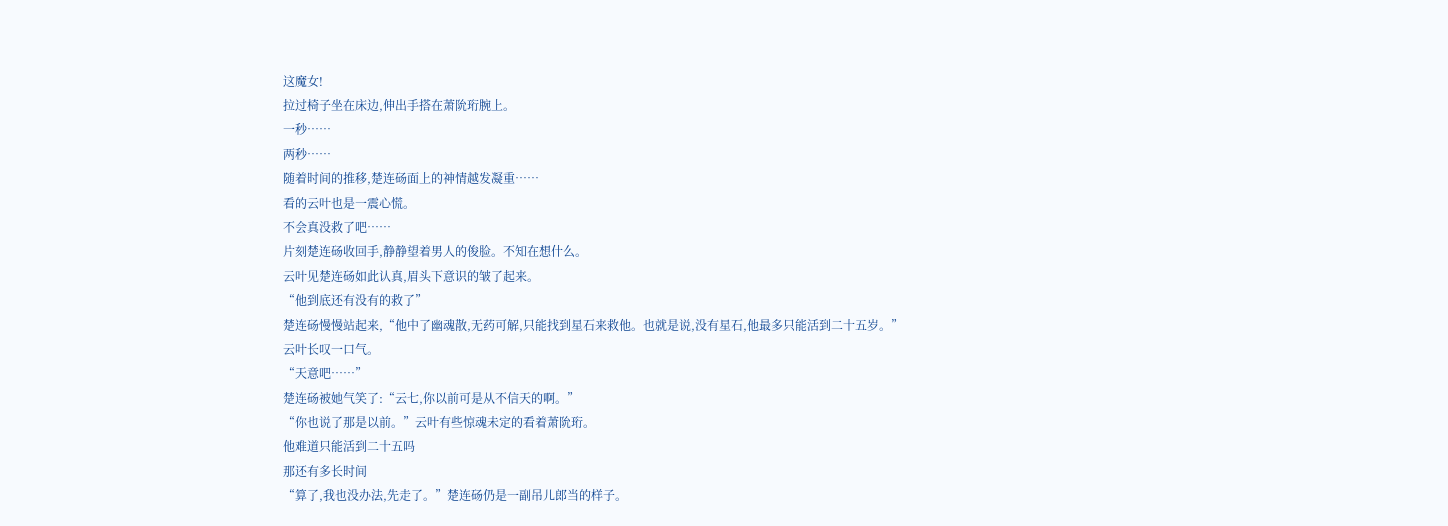这魔女!
拉过椅子坐在床边,伸出手搭在萧阭珩腕上。
一秒……
两秒……
随着时间的推移,楚连砀面上的神情越发凝重……
看的云叶也是一震心慌。
不会真没救了吧……
片刻楚连砀收回手,静静望着男人的俊脸。不知在想什么。
云叶见楚连砀如此认真,眉头下意识的皱了起来。
“他到底还有没有的救了”
楚连砀慢慢站起来,“他中了幽魂散,无药可解,只能找到星石来救他。也就是说,没有星石,他最多只能活到二十五岁。”
云叶长叹一口气。
“天意吧……”
楚连砀被她气笑了:“云七,你以前可是从不信天的啊。”
“你也说了那是以前。”云叶有些惊魂未定的看着萧阭珩。
他难道只能活到二十五吗
那还有多长时间
“算了,我也没办法,先走了。”楚连砀仍是一副吊儿郎当的样子。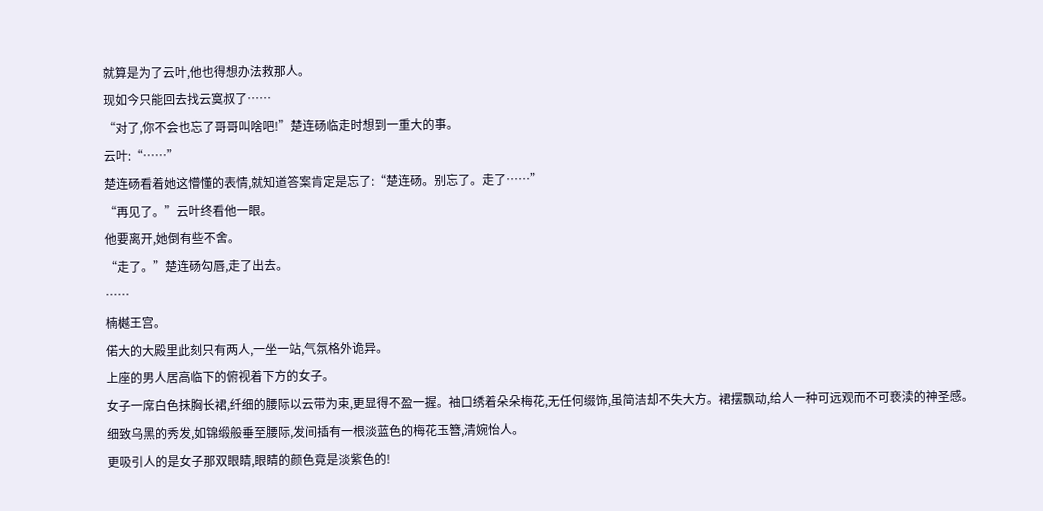就算是为了云叶,他也得想办法救那人。
现如今只能回去找云寞叔了……
“对了,你不会也忘了哥哥叫啥吧!”楚连砀临走时想到一重大的事。
云叶:“……”
楚连砀看着她这懵懂的表情,就知道答案肯定是忘了:“楚连砀。别忘了。走了……”
“再见了。”云叶终看他一眼。
他要离开,她倒有些不舍。
“走了。”楚连砀勾唇,走了出去。
……
楠樾王宫。
偌大的大殿里此刻只有两人,一坐一站,气氛格外诡异。
上座的男人居高临下的俯视着下方的女子。
女子一席白色抹胸长裙,纤细的腰际以云带为束,更显得不盈一握。袖口绣着朵朵梅花,无任何缀饰,虽简洁却不失大方。裙摆飘动,给人一种可远观而不可亵渎的神圣感。
细致乌黑的秀发,如锦缎般垂至腰际,发间插有一根淡蓝色的梅花玉簪,清婉怡人。
更吸引人的是女子那双眼睛,眼睛的颜色竟是淡紫色的!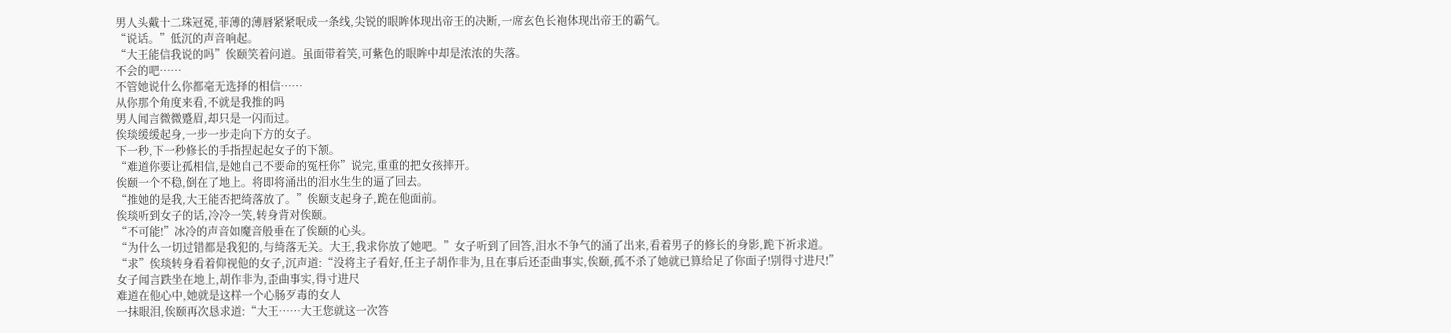男人头戴十二珠冠冕,菲薄的薄唇紧紧呡成一条线,尖锐的眼眸体现出帝王的决断,一席玄色长袍体现出帝王的霸气。
“说话。”低沉的声音响起。
“大王能信我说的吗”俟颐笑着问道。虽面带着笑,可紫色的眼眸中却是浓浓的失落。
不会的吧……
不管她说什么你都毫无选择的相信……
从你那个角度来看,不就是我推的吗
男人闻言微微蹙眉,却只是一闪而过。
俟琰缓缓起身,一步一步走向下方的女子。
下一秒,下一秒修长的手指捏起起女子的下颔。
“难道你要让孤相信,是她自己不要命的冤枉你”说完,重重的把女孩摔开。
俟颐一个不稳,倒在了地上。将即将涌出的泪水生生的逼了回去。
“推她的是我,大王能否把绮落放了。”俟颐支起身子,跪在他面前。
俟琰听到女子的话,冷冷一笑,转身背对俟颐。
“不可能!”冰冷的声音如魔音般垂在了俟颐的心头。
“为什么一切过错都是我犯的,与绮落无关。大王,我求你放了她吧。”女子听到了回答,泪水不争气的涌了出来,看着男子的修长的身影,跪下祈求道。
“求”俟琰转身看着仰视他的女子,沉声道:“没将主子看好,任主子胡作非为,且在事后还歪曲事实,俟颐,孤不杀了她就已算给足了你面子!别得寸进尺!”
女子闻言跌坐在地上,胡作非为,歪曲事实,得寸进尺
难道在他心中,她就是这样一个心肠歹毒的女人
一抹眼泪,俟颐再次恳求道:“大王……大王您就这一次答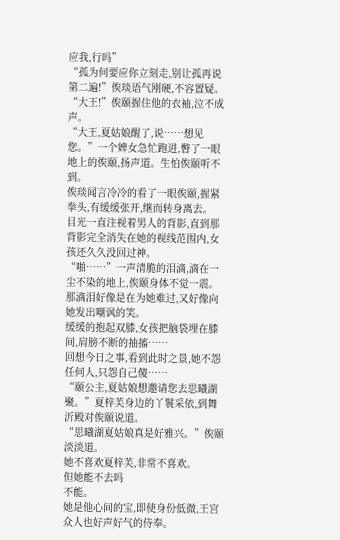应我,行吗”
“孤为何要应你立刻走,别让孤再说第二遍!”俟琰语气刚硬,不容置疑。
“大王!”俟颐握住他的衣袖,泣不成声。
“大王,夏姑娘醒了,说……想见您。”一个婢女急忙跑进,瞥了一眼地上的俟颐,扬声道。生怕俟颐听不到。
俟琰闻言冷冷的看了一眼俟颐,握紧拳头,有缓缓张开,继而转身离去。
目光一直注视着男人的背影,直到那背影完全消失在她的视线范围内,女孩还久久没回过神。
“啪……”一声清脆的泪滴,滴在一尘不染的地上,俟颐身体不觉一震。那滴泪好像是在为她难过,又好像向她发出嘲讽的笑。
缓缓的抱起双膝,女孩把脑袋埋在膝间,肩膀不断的抽搐……
回想今日之事,看到此时之景,她不怨任何人,只怨自己傻……
“颐公主,夏姑娘想邀请您去思曦湖聚。”夏梓芙身边的丫鬟采依,到舞沂殿对俟颐说道。
“思曦湖夏姑娘真是好雅兴。”俟颐淡淡道。
她不喜欢夏梓芙,非常不喜欢。
但她能不去吗
不能。
她是他心间的宝,即使身份低微,王宫众人也好声好气的侍奉。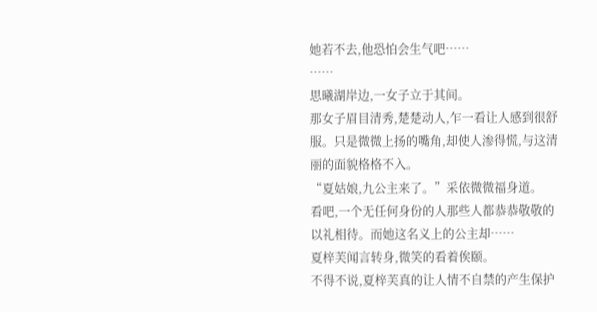她若不去,他恐怕会生气吧……
……
思曦湖岸边,一女子立于其间。
那女子眉目清秀,楚楚动人,乍一看让人感到很舒服。只是微微上扬的嘴角,却使人渗得慌,与这清丽的面貌格格不入。
“夏姑娘,九公主来了。”采依微微福身道。
看吧,一个无任何身份的人那些人都恭恭敬敬的以礼相待。而她这名义上的公主却……
夏梓芙闻言转身,微笑的看着俟颐。
不得不说,夏梓芙真的让人情不自禁的产生保护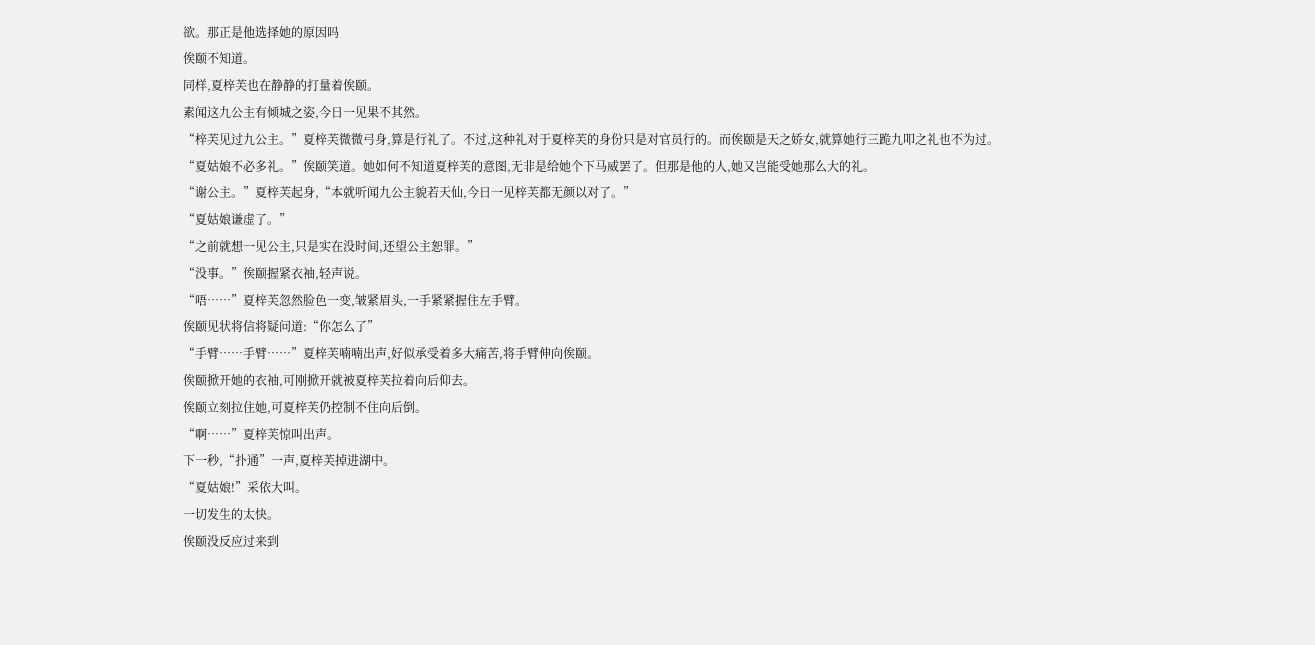欲。那正是他选择她的原因吗
俟颐不知道。
同样,夏梓芙也在静静的打量着俟颐。
素闻这九公主有倾城之姿,今日一见果不其然。
“梓芙见过九公主。”夏梓芙微微弓身,算是行礼了。不过,这种礼对于夏梓芙的身份只是对官员行的。而俟颐是天之娇女,就算她行三跪九叩之礼也不为过。
“夏姑娘不必多礼。”俟颐笑道。她如何不知道夏梓芙的意图,无非是给她个下马威罢了。但那是他的人,她又岂能受她那么大的礼。
“谢公主。”夏梓芙起身,“本就听闻九公主貌若天仙,今日一见梓芙都无颜以对了。”
“夏姑娘谦虚了。”
“之前就想一见公主,只是实在没时间,还望公主恕罪。”
“没事。”俟颐握紧衣袖,轻声说。
“唔……”夏梓芙忽然脸色一变,皱紧眉头,一手紧紧握住左手臂。
俟颐见状将信将疑问道:“你怎么了”
“手臂……手臂……”夏梓芙喃喃出声,好似承受着多大痛苦,将手臂伸向俟颐。
俟颐掀开她的衣袖,可刚掀开就被夏梓芙拉着向后仰去。
俟颐立刻拉住她,可夏梓芙仍控制不住向后倒。
“啊……”夏梓芙惊叫出声。
下一秒,“扑通”一声,夏梓芙掉进湖中。
“夏姑娘!”采依大叫。
一切发生的太快。
俟颐没反应过来到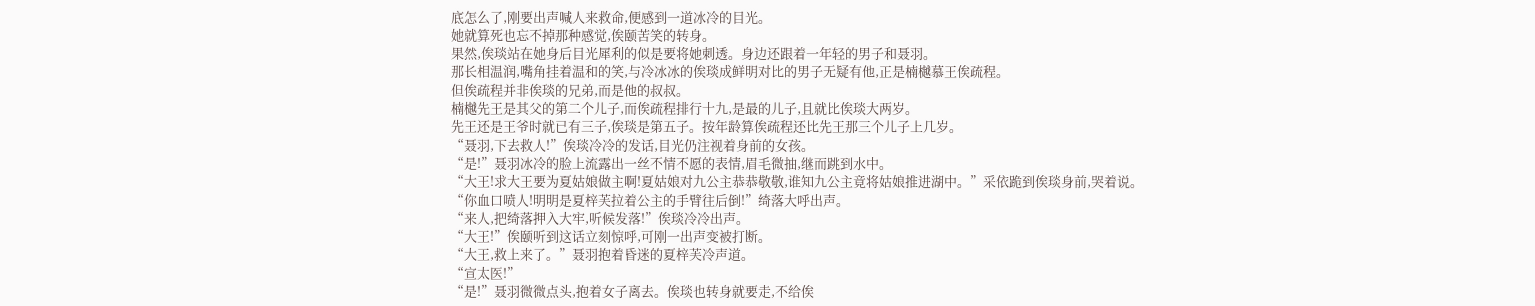底怎么了,刚要出声喊人来救命,便感到一道冰冷的目光。
她就算死也忘不掉那种感觉,俟颐苦笑的转身。
果然,俟琰站在她身后目光犀利的似是要将她刺透。身边还跟着一年轻的男子和聂羽。
那长相温润,嘴角挂着温和的笑,与冷冰冰的俟琰成鲜明对比的男子无疑有他,正是楠樾慕王俟疏程。
但俟疏程并非俟琰的兄弟,而是他的叔叔。
楠樾先王是其父的第二个儿子,而俟疏程排行十九,是最的儿子,且就比俟琰大两岁。
先王还是王爷时就已有三子,俟琰是第五子。按年龄算俟疏程还比先王那三个儿子上几岁。
“聂羽,下去救人!”俟琰冷冷的发话,目光仍注视着身前的女孩。
“是!”聂羽冰冷的脸上流露出一丝不情不愿的表情,眉毛微抽,继而跳到水中。
“大王!求大王要为夏姑娘做主啊!夏姑娘对九公主恭恭敬敬,谁知九公主竟将姑娘推进湖中。”采依跪到俟琰身前,哭着说。
“你血口喷人!明明是夏梓芙拉着公主的手臂往后倒!”绮落大呼出声。
“来人,把绮落押入大牢,听候发落!”俟琰冷冷出声。
“大王!”俟颐听到这话立刻惊呼,可刚一出声变被打断。
“大王,救上来了。”聂羽抱着昏迷的夏梓芙冷声道。
“宣太医!”
“是!”聂羽微微点头,抱着女子离去。俟琰也转身就要走,不给俟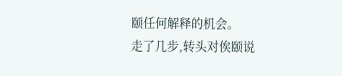颐任何解释的机会。
走了几步,转头对俟颐说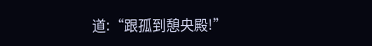道:“跟孤到憩央殿!”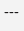---